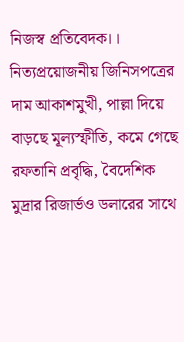নিজস্ব প্রতিবেদক।।
নিত্যপ্রয়োজনীয় জিনিসপত্রের দাম আকাশমুখী, পাল্লা দিয়ে বাড়ছে মূল্যস্ফীতি, কমে গেছে রফতানি প্রবৃদ্ধি, বৈদেশিক মুদ্রার রিজার্ভও ডলারের সাথে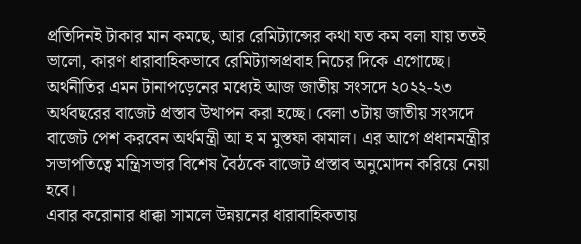প্রতিদিনই টাকার মান কমছে, আর রেমিট্যান্সের কথা যত কম বলা যায় ততই ভালো, কারণ ধারাবাহিকভাবে রেমিট্যান্সপ্রবাহ নিচের দিকে এগোচ্ছে। অর্থনীতির এমন টানাপড়েনের মধ্যেই আজ জাতীয় সংসদে ২০২২-২৩ অর্থবছরের বাজেট প্রস্তাব উত্থাপন করা হচ্ছে। বেলা ৩টায় জাতীয় সংসদে বাজেট পেশ করবেন অর্থমন্ত্রী আ হ ম মুস্তফা কামাল। এর আগে প্রধানমন্ত্রীর সভাপতিত্বে মন্ত্রিসভার বিশেষ বৈঠকে বাজেট প্রস্তাব অনুমোদন করিয়ে নেয়া হবে।
এবার করোনার ধাক্কা সামলে উন্নয়নের ধারাবাহিকতায়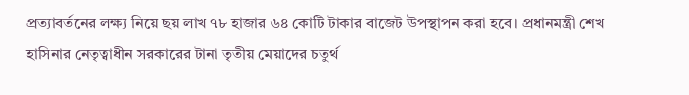প্রত্যাবর্তনের লক্ষ্য নিয়ে ছয় লাখ ৭৮ হাজার ৬৪ কোটি টাকার বাজেট উপস্থাপন করা হবে। প্রধানমন্ত্রী শেখ হাসিনার নেতৃত্বাধীন সরকারের টানা তৃতীয় মেয়াদের চতুর্থ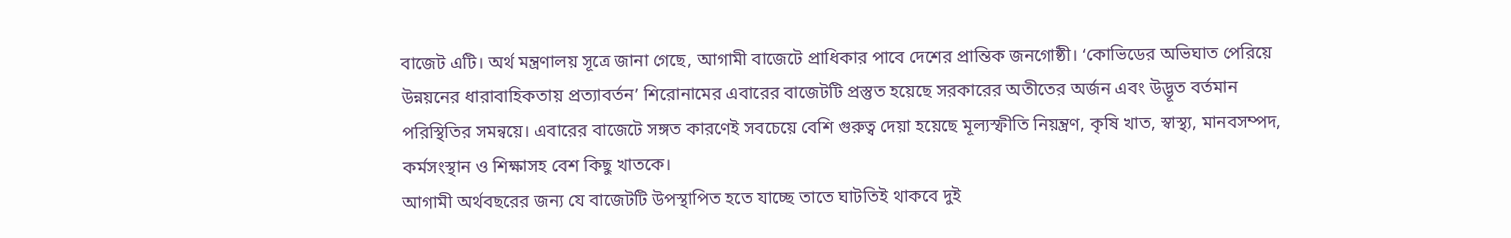বাজেট এটি। অর্থ মন্ত্রণালয় সূত্রে জানা গেছে, আগামী বাজেটে প্রাধিকার পাবে দেশের প্রান্তিক জনগোষ্ঠী। ‘কোভিডের অভিঘাত পেরিয়ে উন্নয়নের ধারাবাহিকতায় প্রত্যাবর্তন’ শিরোনামের এবারের বাজেটটি প্রস্তুত হয়েছে সরকারের অতীতের অর্জন এবং উদ্ভূত বর্তমান পরিস্থিতির সমন্বয়ে। এবারের বাজেটে সঙ্গত কারণেই সবচেয়ে বেশি গুরুত্ব দেয়া হয়েছে মূল্যস্ফীতি নিয়ন্ত্রণ, কৃষি খাত, স্বাস্থ্য, মানবসম্পদ, কর্মসংস্থান ও শিক্ষাসহ বেশ কিছু খাতকে।
আগামী অর্থবছরের জন্য যে বাজেটটি উপস্থাপিত হতে যাচ্ছে তাতে ঘাটতিই থাকবে দুই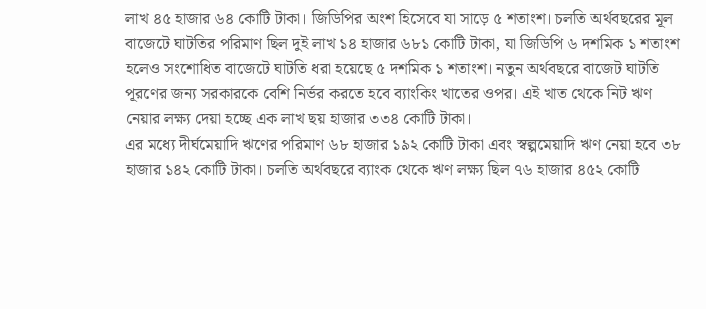লাখ ৪৫ হাজার ৬৪ কোটি টাকা। জিডিপির অংশ হিসেবে যা সাড়ে ৫ শতাংশ। চলতি অর্থবছরের মূল বাজেটে ঘাটতির পরিমাণ ছিল দুই লাখ ১৪ হাজার ৬৮১ কোটি টাকা, যা জিডিপি ৬ দশমিক ১ শতাংশ হলেও সংশোধিত বাজেটে ঘাটতি ধরা হয়েছে ৫ দশমিক ১ শতাংশ। নতুন অর্থবছরে বাজেট ঘাটতি পূরণের জন্য সরকারকে বেশি নির্ভর করতে হবে ব্যাংকিং খাতের ওপর। এই খাত থেকে নিট ঋণ নেয়ার লক্ষ্য দেয়া হচ্ছে এক লাখ ছয় হাজার ৩৩৪ কোটি টাকা।
এর মধ্যে দীর্ঘমেয়াদি ঋণের পরিমাণ ৬৮ হাজার ১৯২ কোটি টাকা এবং স্বল্পমেয়াদি ঋণ নেয়া হবে ৩৮ হাজার ১৪২ কোটি টাকা। চলতি অর্থবছরে ব্যাংক থেকে ঋণ লক্ষ্য ছিল ৭৬ হাজার ৪৫২ কোটি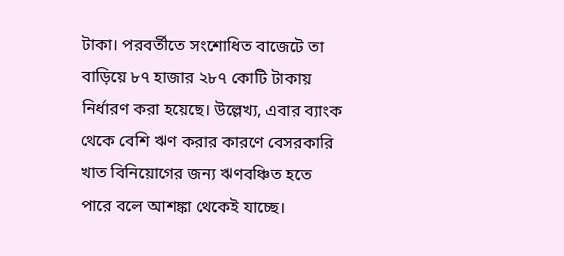টাকা। পরবর্তীতে সংশোধিত বাজেটে তা বাড়িয়ে ৮৭ হাজার ২৮৭ কোটি টাকায় নির্ধারণ করা হয়েছে। উল্লেখ্য, এবার ব্যাংক থেকে বেশি ঋণ করার কারণে বেসরকারি খাত বিনিয়োগের জন্য ঋণবঞ্চিত হতে পারে বলে আশঙ্কা থেকেই যাচ্ছে।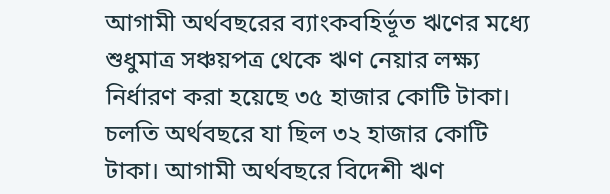আগামী অর্থবছরের ব্যাংকবহির্ভূত ঋণের মধ্যে শুধুমাত্র সঞ্চয়পত্র থেকে ঋণ নেয়ার লক্ষ্য নির্ধারণ করা হয়েছে ৩৫ হাজার কোটি টাকা। চলতি অর্থবছরে যা ছিল ৩২ হাজার কোটি টাকা। আগামী অর্থবছরে বিদেশী ঋণ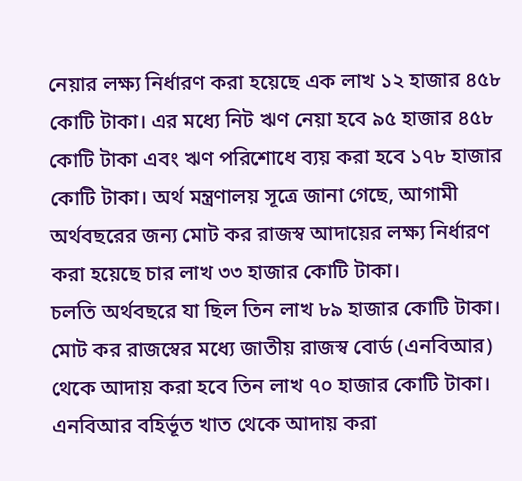নেয়ার লক্ষ্য নির্ধারণ করা হয়েছে এক লাখ ১২ হাজার ৪৫৮ কোটি টাকা। এর মধ্যে নিট ঋণ নেয়া হবে ৯৫ হাজার ৪৫৮ কোটি টাকা এবং ঋণ পরিশোধে ব্যয় করা হবে ১৭৮ হাজার কোটি টাকা। অর্থ মন্ত্রণালয় সূত্রে জানা গেছে, আগামী অর্থবছরের জন্য মোট কর রাজস্ব আদায়ের লক্ষ্য নির্ধারণ করা হয়েছে চার লাখ ৩৩ হাজার কোটি টাকা।
চলতি অর্থবছরে যা ছিল তিন লাখ ৮৯ হাজার কোটি টাকা। মোট কর রাজস্বের মধ্যে জাতীয় রাজস্ব বোর্ড (এনবিআর) থেকে আদায় করা হবে তিন লাখ ৭০ হাজার কোটি টাকা। এনবিআর বহির্ভূত খাত থেকে আদায় করা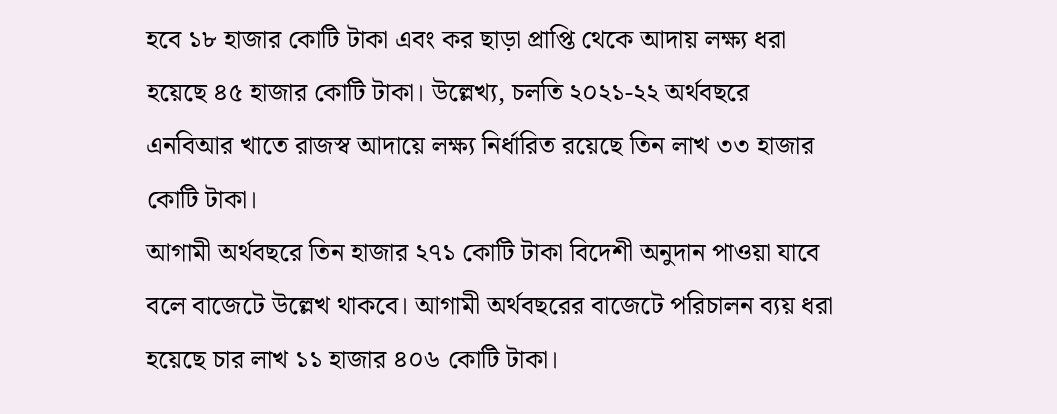হবে ১৮ হাজার কোটি টাকা এবং কর ছাড়া প্রাপ্তি থেকে আদায় লক্ষ্য ধরা হয়েছে ৪৫ হাজার কোটি টাকা। উল্লেখ্য, চলতি ২০২১-২২ অর্থবছরে এনবিআর খাতে রাজস্ব আদায়ে লক্ষ্য নির্ধারিত রয়েছে তিন লাখ ৩৩ হাজার কোটি টাকা।
আগামী অর্থবছরে তিন হাজার ২৭১ কোটি টাকা বিদেশী অনুদান পাওয়া যাবে বলে বাজেটে উল্লেখ থাকবে। আগামী অর্থবছরের বাজেটে পরিচালন ব্যয় ধরা হয়েছে চার লাখ ১১ হাজার ৪০৬ কোটি টাকা।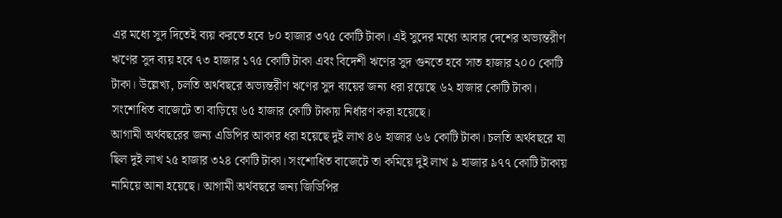এর মধ্যে সুদ দিতেই ব্যয় করতে হবে ৮০ হাজার ৩৭৫ কোটি টাকা। এই সুদের মধ্যে আবার দেশের অভ্যন্তরীণ ঋণের সুদ ব্যয় হবে ৭৩ হাজার ১৭৫ কোটি টাকা এবং বিদেশী ঋণের সুদ গুনতে হবে সাত হাজার ২০০ কোটি টাকা। উল্লেখ্য, চলতি অর্থবছরে অভ্যন্তরীণ ঋণের সুদ ব্যয়ের জন্য ধরা রয়েছে ৬২ হাজার কোটি টাকা। সংশোধিত বাজেটে তা বাড়িয়ে ৬৫ হাজার কোটি টাকায় নির্ধারণ করা হয়েছে।
আগামী অর্থবছরের জন্য এডিপির আকার ধরা হয়েছে দুই লাখ ৪৬ হাজার ৬৬ কোটি টাকা। চলতি অর্থবছরে যা ছিল দুই লাখ ২৫ হাজার ৩২৪ কোটি টাকা। সংশোধিত বাজেটে তা কমিয়ে দুই লাখ ৯ হাজার ৯৭৭ কোটি টাকায় নামিয়ে আনা হয়েছে। আগামী অর্থবছরে জন্য জিডিপির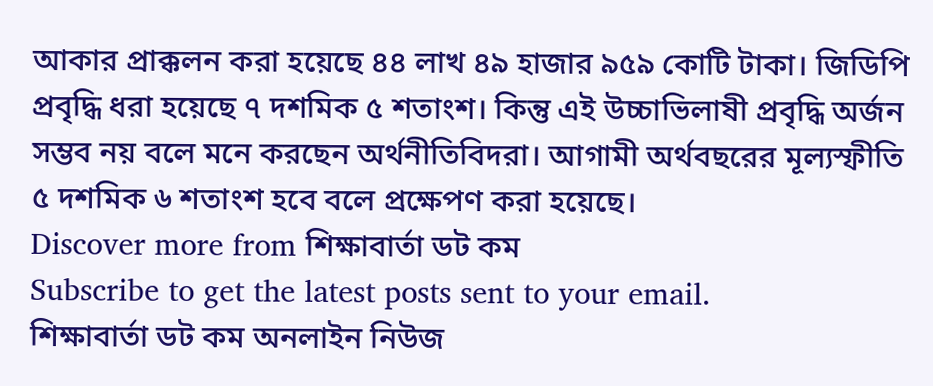আকার প্রাক্কলন করা হয়েছে ৪৪ লাখ ৪৯ হাজার ৯৫৯ কোটি টাকা। জিডিপি প্রবৃদ্ধি ধরা হয়েছে ৭ দশমিক ৫ শতাংশ। কিন্তু এই উচ্চাভিলাষী প্রবৃদ্ধি অর্জন সম্ভব নয় বলে মনে করছেন অর্থনীতিবিদরা। আগামী অর্থবছরের মূল্যস্ফীতি ৫ দশমিক ৬ শতাংশ হবে বলে প্রক্ষেপণ করা হয়েছে।
Discover more from শিক্ষাবার্তা ডট কম
Subscribe to get the latest posts sent to your email.
শিক্ষাবার্তা ডট কম অনলাইন নিউজ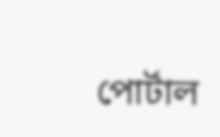পোর্টাল